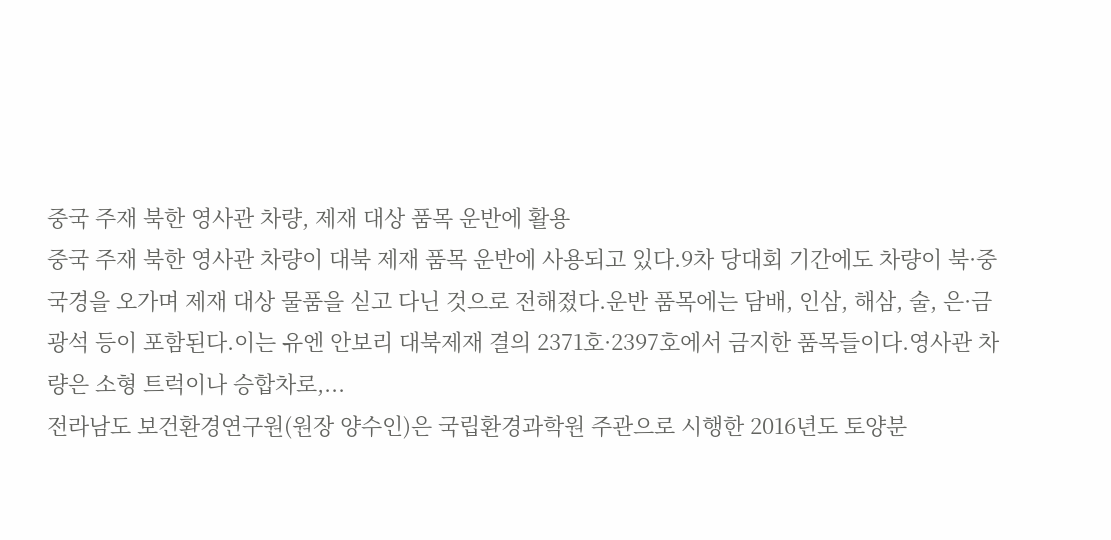중국 주재 북한 영사관 차량, 제재 대상 품목 운반에 활용
중국 주재 북한 영사관 차량이 대북 제재 품목 운반에 사용되고 있다.9차 당대회 기간에도 차량이 북·중 국경을 오가며 제재 대상 물품을 싣고 다닌 것으로 전해졌다.운반 품목에는 담배, 인삼, 해삼, 술, 은·금광석 등이 포함된다.이는 유엔 안보리 대북제재 결의 2371호·2397호에서 금지한 품목들이다.영사관 차량은 소형 트럭이나 승합차로,...
전라남도 보건환경연구원(원장 양수인)은 국립환경과학원 주관으로 시행한 2016년도 토양분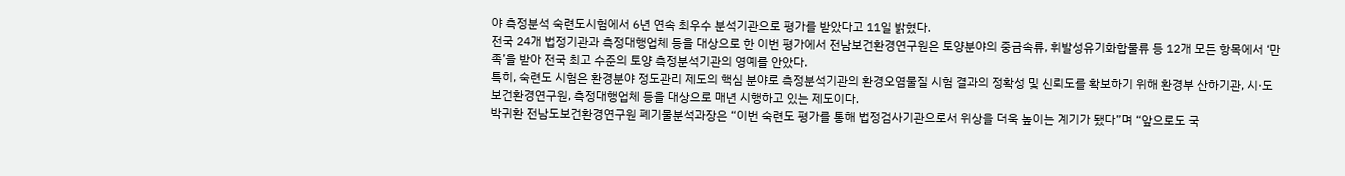야 측정분석 숙련도시험에서 6년 연속 최우수 분석기관으로 평가를 받았다고 11일 밝혔다.
전국 24개 법정기관과 측정대행업체 등을 대상으로 한 이번 평가에서 전남보건환경연구원은 토양분야의 중금속류, 휘발성유기화합물류 등 12개 모든 항목에서 ‘만족’을 받아 전국 최고 수준의 토양 측정분석기관의 영예를 안았다.
특히, 숙련도 시험은 환경분야 정도관리 제도의 핵심 분야로 측정분석기관의 환경오염물질 시험 결과의 정확성 및 신뢰도를 확보하기 위해 환경부 산하기관, 시·도 보건환경연구원, 측정대행업체 등을 대상으로 매년 시행하고 있는 제도이다.
박귀환 전남도보건환경연구원 폐기물분석과장은 “이번 숙련도 평가를 통해 법정검사기관으로서 위상을 더욱 높이는 계기가 됐다”며 “앞으로도 국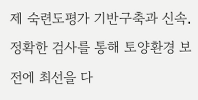제 숙련도평가 기반구축과 신속․정확한 검사를 통해 토양환경 보전에 최선을 다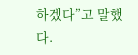하겠다”고 말했다.